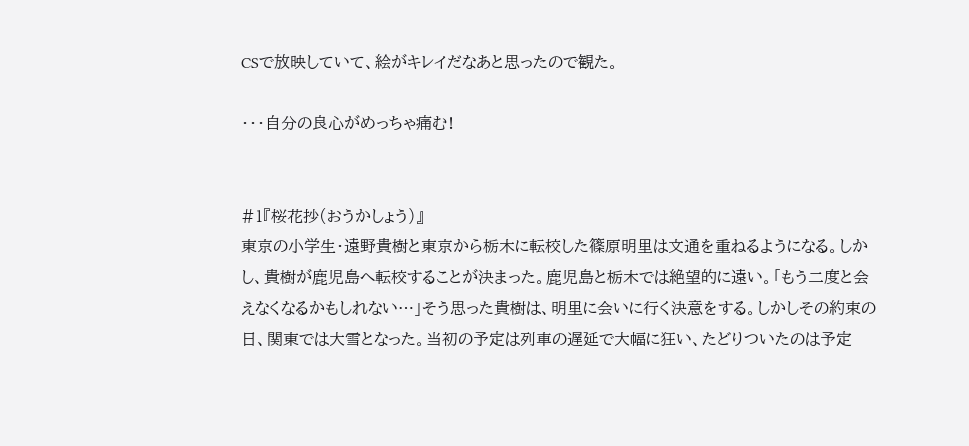CSで放映していて、絵がキレイだなあと思ったので観た。

・・・自分の良心がめっちゃ痛む!


#1『桜花抄(おうかしょう)』
東京の小学生・遠野貴樹と東京から栃木に転校した篠原明里は文通を重ねるようになる。しかし、貴樹が鹿児島へ転校することが決まった。鹿児島と栃木では絶望的に遠い。「もう二度と会えなくなるかもしれない…」そう思った貴樹は、明里に会いに行く決意をする。しかしその約束の日、関東では大雪となった。当初の予定は列車の遅延で大幅に狂い、たどりついたのは予定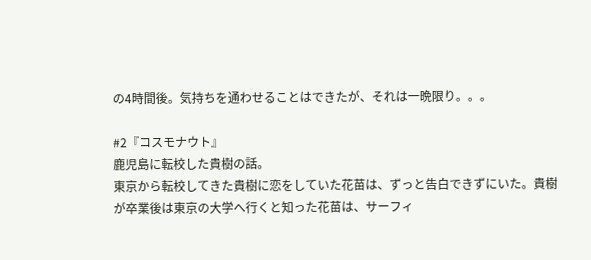の4時間後。気持ちを通わせることはできたが、それは一晩限り。。。

#2『コスモナウト』
鹿児島に転校した貴樹の話。
東京から転校してきた貴樹に恋をしていた花苗は、ずっと告白できずにいた。貴樹が卒業後は東京の大学へ行くと知った花苗は、サーフィ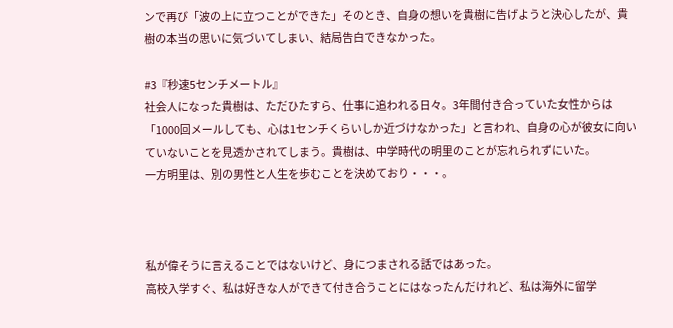ンで再び「波の上に立つことができた」そのとき、自身の想いを貴樹に告げようと決心したが、貴樹の本当の思いに気づいてしまい、結局告白できなかった。

#3『秒速5センチメートル』
社会人になった貴樹は、ただひたすら、仕事に追われる日々。3年間付き合っていた女性からは「1000回メールしても、心は1センチくらいしか近づけなかった」と言われ、自身の心が彼女に向いていないことを見透かされてしまう。貴樹は、中学時代の明里のことが忘れられずにいた。
一方明里は、別の男性と人生を歩むことを決めており・・・。



私が偉そうに言えることではないけど、身につまされる話ではあった。
高校入学すぐ、私は好きな人ができて付き合うことにはなったんだけれど、私は海外に留学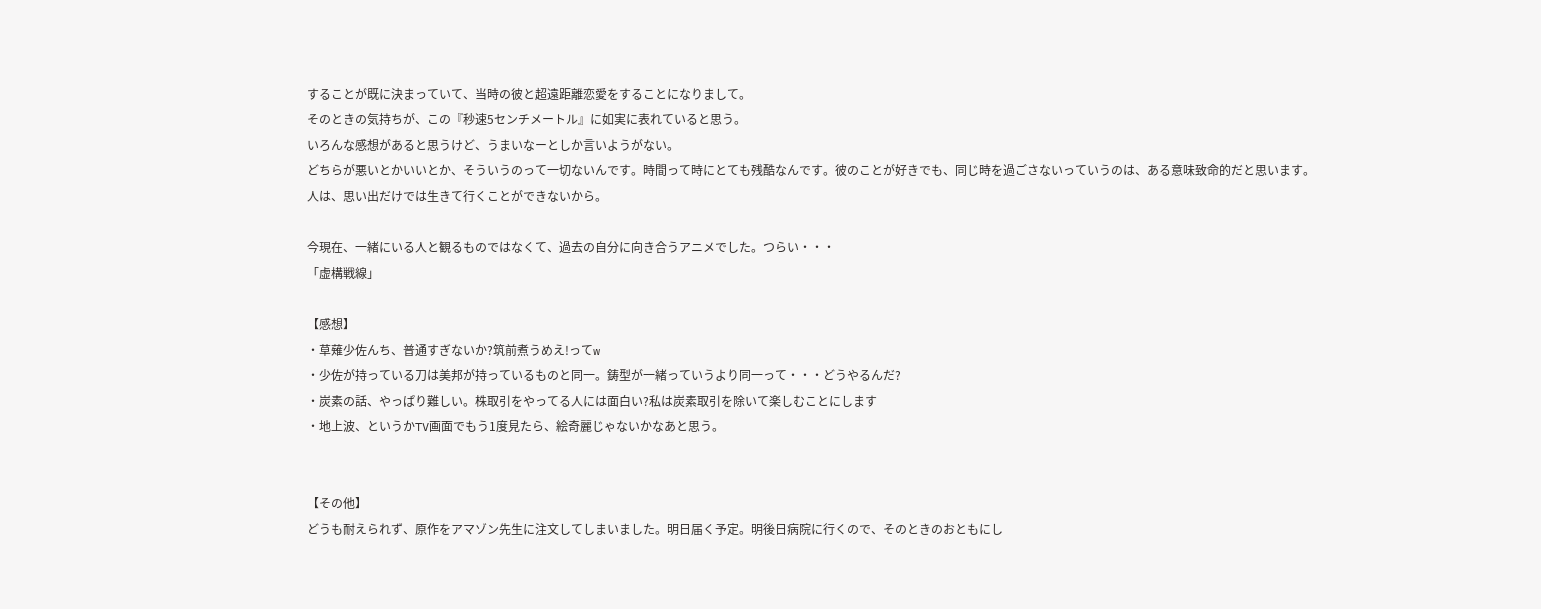することが既に決まっていて、当時の彼と超遠距離恋愛をすることになりまして。
そのときの気持ちが、この『秒速5センチメートル』に如実に表れていると思う。
いろんな感想があると思うけど、うまいなーとしか言いようがない。
どちらが悪いとかいいとか、そういうのって一切ないんです。時間って時にとても残酷なんです。彼のことが好きでも、同じ時を過ごさないっていうのは、ある意味致命的だと思います。
人は、思い出だけでは生きて行くことができないから。

今現在、一緒にいる人と観るものではなくて、過去の自分に向き合うアニメでした。つらい・・・
「虚構戦線」

【感想】
・草薙少佐んち、普通すぎないか?筑前煮うめえ!ってw
・少佐が持っている刀は美邦が持っているものと同一。鋳型が一緒っていうより同一って・・・どうやるんだ?
・炭素の話、やっぱり難しい。株取引をやってる人には面白い?私は炭素取引を除いて楽しむことにします
・地上波、というかTV画面でもう1度見たら、絵奇麗じゃないかなあと思う。


【その他】
どうも耐えられず、原作をアマゾン先生に注文してしまいました。明日届く予定。明後日病院に行くので、そのときのおともにし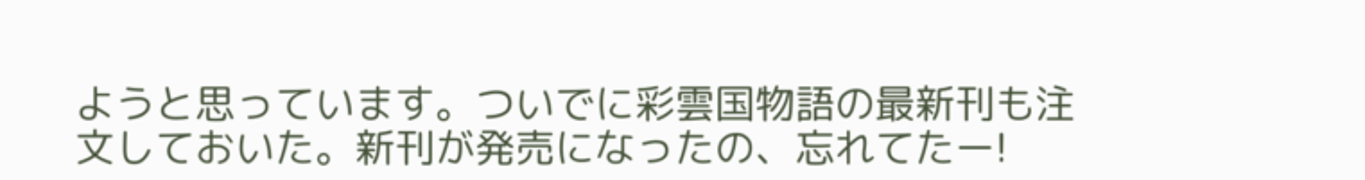ようと思っています。ついでに彩雲国物語の最新刊も注文しておいた。新刊が発売になったの、忘れてたー!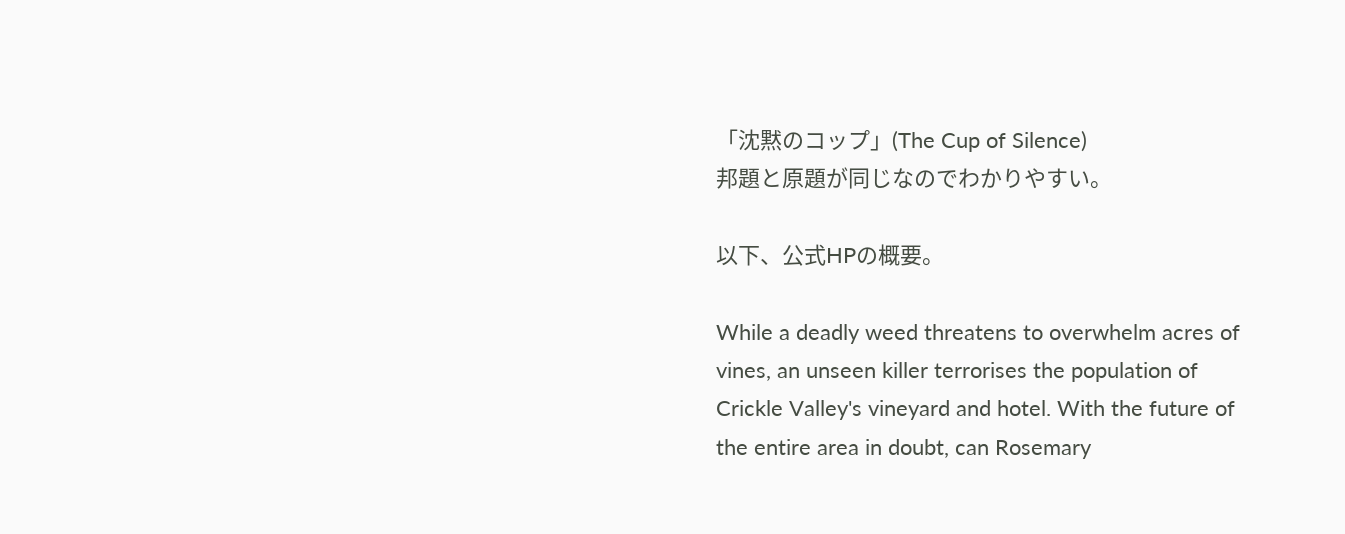「沈黙のコップ」(The Cup of Silence)
邦題と原題が同じなのでわかりやすい。

以下、公式HPの概要。

While a deadly weed threatens to overwhelm acres of vines, an unseen killer terrorises the population of Crickle Valley's vineyard and hotel. With the future of the entire area in doubt, can Rosemary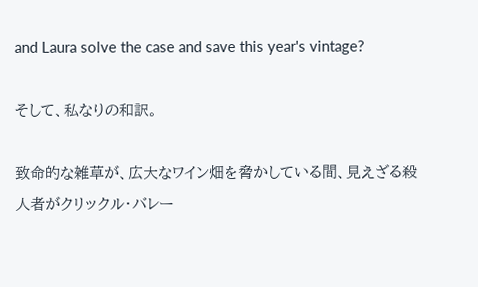and Laura solve the case and save this year's vintage?

そして、私なりの和訳。

致命的な雑草が、広大なワイン畑を脅かしている間、見えざる殺人者がクリックル・バレー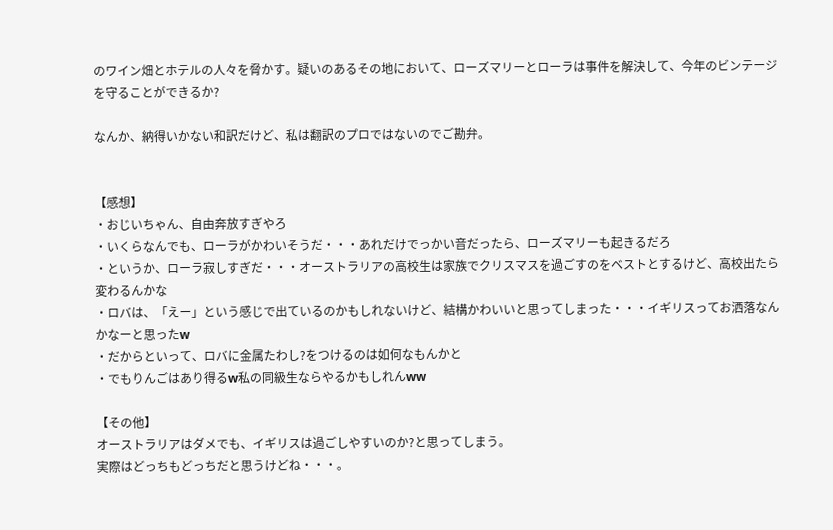のワイン畑とホテルの人々を脅かす。疑いのあるその地において、ローズマリーとローラは事件を解決して、今年のビンテージを守ることができるか?

なんか、納得いかない和訳だけど、私は翻訳のプロではないのでご勘弁。


【感想】
・おじいちゃん、自由奔放すぎやろ
・いくらなんでも、ローラがかわいそうだ・・・あれだけでっかい音だったら、ローズマリーも起きるだろ
・というか、ローラ寂しすぎだ・・・オーストラリアの高校生は家族でクリスマスを過ごすのをベストとするけど、高校出たら変わるんかな
・ロバは、「えー」という感じで出ているのかもしれないけど、結構かわいいと思ってしまった・・・イギリスってお洒落なんかなーと思ったw
・だからといって、ロバに金属たわし?をつけるのは如何なもんかと
・でもりんごはあり得るw私の同級生ならやるかもしれんww

【その他】
オーストラリアはダメでも、イギリスは過ごしやすいのか?と思ってしまう。
実際はどっちもどっちだと思うけどね・・・。